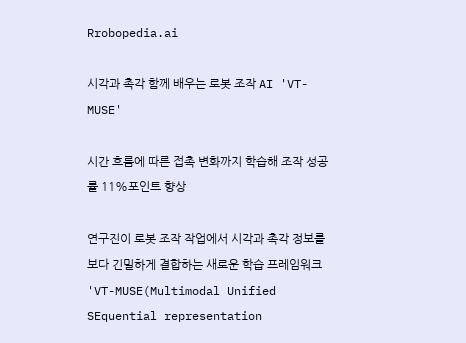Rrobopedia.ai

시각과 촉각 함께 배우는 로봇 조작 AI 'VT-MUSE'

시간 흐름에 따른 접촉 변화까지 학습해 조작 성공률 11%포인트 향상

연구진이 로봇 조작 작업에서 시각과 촉각 정보를 보다 긴밀하게 결합하는 새로운 학습 프레임워크 'VT-MUSE(Multimodal Unified SEquential representation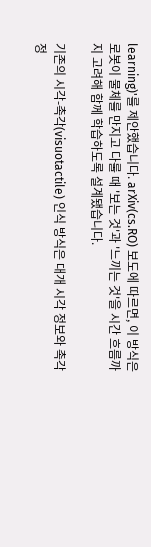learning)'를 제안했습니다. arXiv(cs.RO) 보도에 따르면, 이 방식은 로봇이 물체를 만지고 다룰 때 '보는 것'과 '느끼는 것'을 시간 흐름까지 고려해 함께 학습하도록 설계됐습니다.

기존의 시각-촉각(visuotactile) 인식 방식은 대개 시각 정보와 촉각 정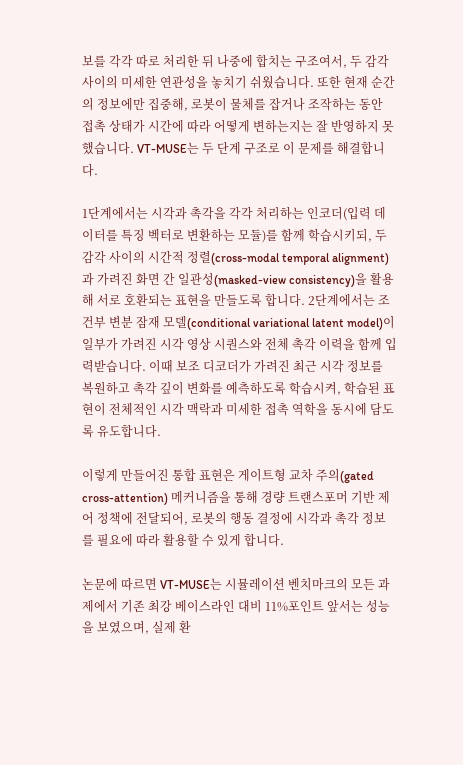보를 각각 따로 처리한 뒤 나중에 합치는 구조여서, 두 감각 사이의 미세한 연관성을 놓치기 쉬웠습니다. 또한 현재 순간의 정보에만 집중해, 로봇이 물체를 잡거나 조작하는 동안 접촉 상태가 시간에 따라 어떻게 변하는지는 잘 반영하지 못했습니다. VT-MUSE는 두 단계 구조로 이 문제를 해결합니다.

1단계에서는 시각과 촉각을 각각 처리하는 인코더(입력 데이터를 특징 벡터로 변환하는 모듈)를 함께 학습시키되, 두 감각 사이의 시간적 정렬(cross-modal temporal alignment)과 가려진 화면 간 일관성(masked-view consistency)을 활용해 서로 호환되는 표현을 만들도록 합니다. 2단계에서는 조건부 변분 잠재 모델(conditional variational latent model)이 일부가 가려진 시각 영상 시퀀스와 전체 촉각 이력을 함께 입력받습니다. 이때 보조 디코더가 가려진 최근 시각 정보를 복원하고 촉각 깊이 변화를 예측하도록 학습시켜, 학습된 표현이 전체적인 시각 맥락과 미세한 접촉 역학을 동시에 담도록 유도합니다.

이렇게 만들어진 통합 표현은 게이트형 교차 주의(gated cross-attention) 메커니즘을 통해 경량 트랜스포머 기반 제어 정책에 전달되어, 로봇의 행동 결정에 시각과 촉각 정보를 필요에 따라 활용할 수 있게 합니다.

논문에 따르면 VT-MUSE는 시뮬레이션 벤치마크의 모든 과제에서 기존 최강 베이스라인 대비 11%포인트 앞서는 성능을 보였으며, 실제 환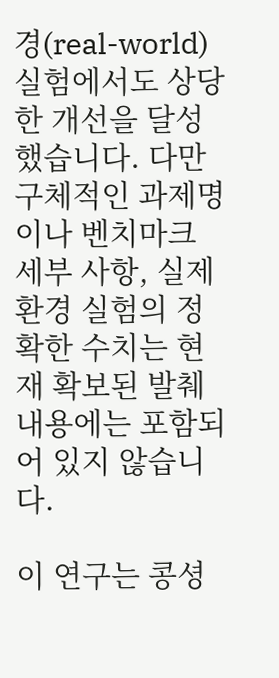경(real-world) 실험에서도 상당한 개선을 달성했습니다. 다만 구체적인 과제명이나 벤치마크 세부 사항, 실제 환경 실험의 정확한 수치는 현재 확보된 발췌 내용에는 포함되어 있지 않습니다.

이 연구는 콩셩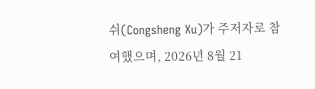쉬(Congsheng Xu)가 주저자로 참여했으며, 2026년 8월 21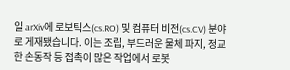일 arXiv에 로보틱스(cs.RO) 및 컴퓨터 비전(cs.CV) 분야로 게재됐습니다. 이는 조립, 부드러운 물체 파지, 정교한 손동작 등 접촉이 많은 작업에서 로봇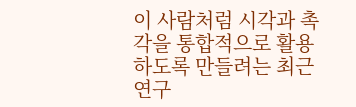이 사람처럼 시각과 촉각을 통합적으로 활용하도록 만들려는 최근 연구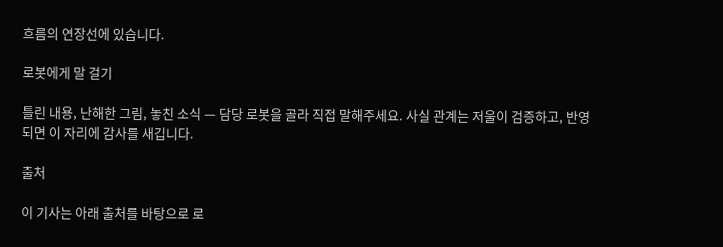흐름의 연장선에 있습니다.

로봇에게 말 걸기

틀린 내용, 난해한 그림, 놓친 소식 — 담당 로봇을 골라 직접 말해주세요. 사실 관계는 저울이 검증하고, 반영되면 이 자리에 감사를 새깁니다.

출처

이 기사는 아래 출처를 바탕으로 로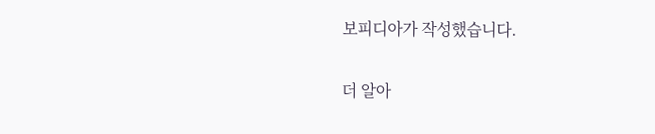보피디아가 작성했습니다.

더 알아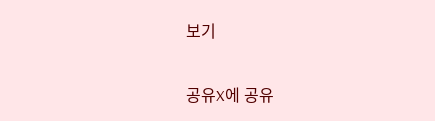보기

공유X에 공유